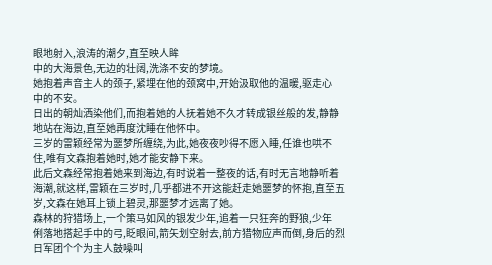眼地射入,浪涛的潮夕,直至映人眸
中的大海景色,无边的壮阔,洗涤不安的梦境。
她抱着声音主人的颈子,紧埋在他的颈窝中,开始汲取他的温暖,驱走心
中的不安。
日出的朝灿洒染他们,而抱着她的人抚着她不久才转成银丝般的发,静静
地站在海边,直至她再度沈睡在他怀中。
三岁的雷颖经常为噩梦所缠绕,为此,她夜夜吵得不愿入睡,任谁也哄不
住,唯有文森抱着她时,她才能安静下来。
此后文森经常抱着她来到海边,有时说着一整夜的话,有时无言地静听着
海潮,就这样,雷颖在三岁时,几乎都进不开这能赶走她噩梦的怀抱,直至五
岁,文森在她耳上锁上碧灵,那噩梦才远离了她。
森林的狩猎场上,一个策马如风的银发少年,追着一只狂奔的野狼,少年
俐落地搭起手中的弓,眨眼间,箭矢划空射去,前方猎物应声而倒,身后的烈
日军团个个为主人鼓噪叫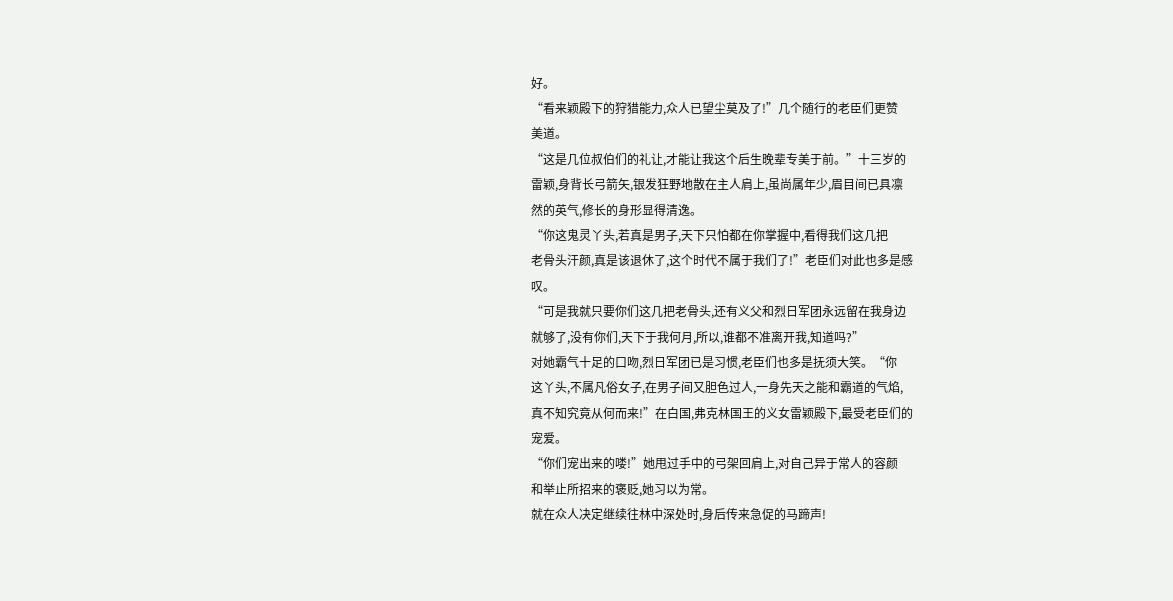好。
“看来颖殿下的狩猎能力,众人已望尘莫及了!”几个随行的老臣们更赞
美道。
“这是几位叔伯们的礼让,才能让我这个后生晚辈专美于前。”十三岁的
雷颖,身背长弓箭矢,银发狂野地散在主人肩上,虽尚属年少,眉目间已具凛
然的英气,修长的身形显得清逸。
“你这鬼灵丫头,若真是男子,天下只怕都在你掌握中,看得我们这几把
老骨头汗颜,真是该退休了,这个时代不属于我们了!”老臣们对此也多是感
叹。
“可是我就只要你们这几把老骨头,还有义父和烈日军团永远留在我身边
就够了,没有你们,天下于我何月,所以,谁都不准离开我,知道吗?”
对她霸气十足的口吻,烈日军团已是习惯,老臣们也多是抚须大笑。“你
这丫头,不属凡俗女子,在男子间又胆色过人,一身先天之能和霸道的气焰,
真不知究竟从何而来!”在白国,弗克林国王的义女雷颖殿下,最受老臣们的
宠爱。
“你们宠出来的喽!”她甩过手中的弓架回肩上,对自己异于常人的容颜
和举止所招来的褒贬,她习以为常。
就在众人决定继续往林中深处时,身后传来急促的马蹄声!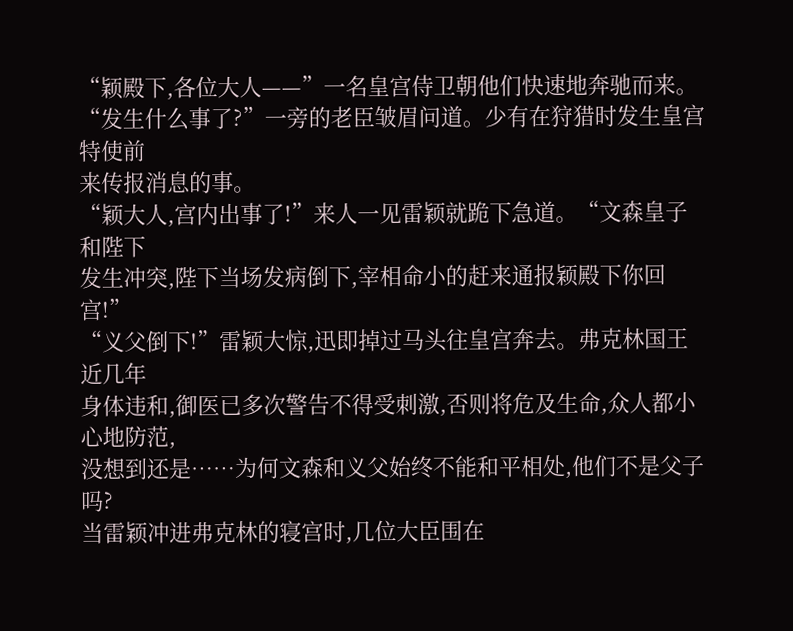“颖殿下,各位大人——”一名皇宫侍卫朝他们快速地奔驰而来。
“发生什么事了?”一旁的老臣皱眉问道。少有在狩猎时发生皇宫特使前
来传报消息的事。
“颖大人,宫内出事了!”来人一见雷颖就跪下急道。“文森皇子和陛下
发生冲突,陛下当场发病倒下,宰相命小的赶来通报颖殿下你回宫!”
“义父倒下!”雷颖大惊,迅即掉过马头往皇宫奔去。弗克林国王近几年
身体违和,御医已多次警告不得受刺激,否则将危及生命,众人都小心地防范,
没想到还是……为何文森和义父始终不能和平相处,他们不是父子吗?
当雷颖冲进弗克林的寝宫时,几位大臣围在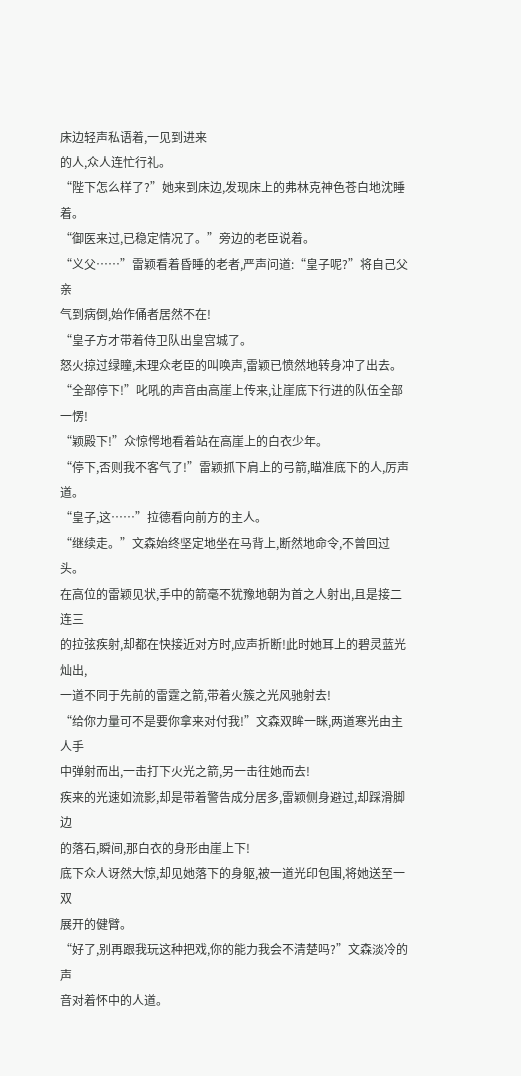床边轻声私语着,一见到进来
的人,众人连忙行礼。
“陛下怎么样了?”她来到床边,发现床上的弗林克神色苍白地沈睡着。
“御医来过,已稳定情况了。”旁边的老臣说着。
“义父……”雷颖看着昏睡的老者,严声问道:“皇子呢?”将自己父亲
气到病倒,始作俑者居然不在!
“皇子方才带着侍卫队出皇宫城了。
怒火掠过绿瞳,未理众老臣的叫唤声,雷颖已愤然地转身冲了出去。
“全部停下!”叱吼的声音由高崖上传来,让崖底下行进的队伍全部一愣!
“颖殿下!”众惊愕地看着站在高崖上的白衣少年。
“停下,否则我不客气了!”雷颖抓下肩上的弓箭,瞄准底下的人,厉声
道。
“皇子,这……”拉德看向前方的主人。
“继续走。”文森始终坚定地坐在马背上,断然地命令,不曾回过头。
在高位的雷颖见状,手中的箭毫不犹豫地朝为首之人射出,且是接二连三
的拉弦疾射,却都在快接近对方时,应声折断!此时她耳上的碧灵蓝光灿出,
一道不同于先前的雷霆之箭,带着火簇之光风驰射去!
“给你力量可不是要你拿来对付我!”文森双眸一眯,两道寒光由主人手
中弹射而出,一击打下火光之箭,另一击往她而去!
疾来的光速如流影,却是带着警告成分居多,雷颖侧身避过,却踩滑脚边
的落石,瞬间,那白衣的身形由崖上下!
底下众人讶然大惊,却见她落下的身躯,被一道光印包围,将她送至一双
展开的健臂。
“好了,别再跟我玩这种把戏,你的能力我会不清楚吗?”文森淡冷的声
音对着怀中的人道。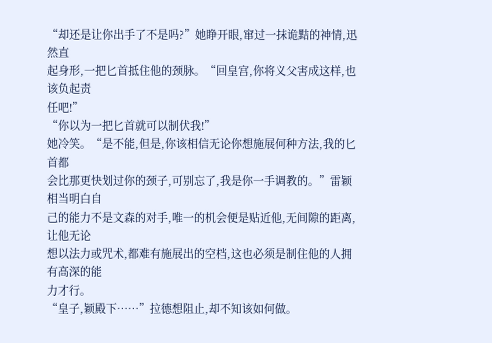“却还是让你出手了不是吗?”她睁开眼,窜过一抹诡黠的神情,迅然直
起身形,一把匕首抵住他的颈脉。“回皇宫,你将义父害成这样,也该负起责
任吧!”
“你以为一把匕首就可以制伏我!”
她冷笑。“是不能,但是,你该相信无论你想施展何种方法,我的匕首都
会比那更快划过你的颈子,可别忘了,我是你一手调教的。”雷颖相当明白自
己的能力不是文森的对手,唯一的机会便是贴近他,无间隙的距离,让他无论
想以法力或咒术,都难有施展出的空档,这也必须是制住他的人拥有高深的能
力才行。
“皇子,颖殿下……”拉德想阻止,却不知该如何做。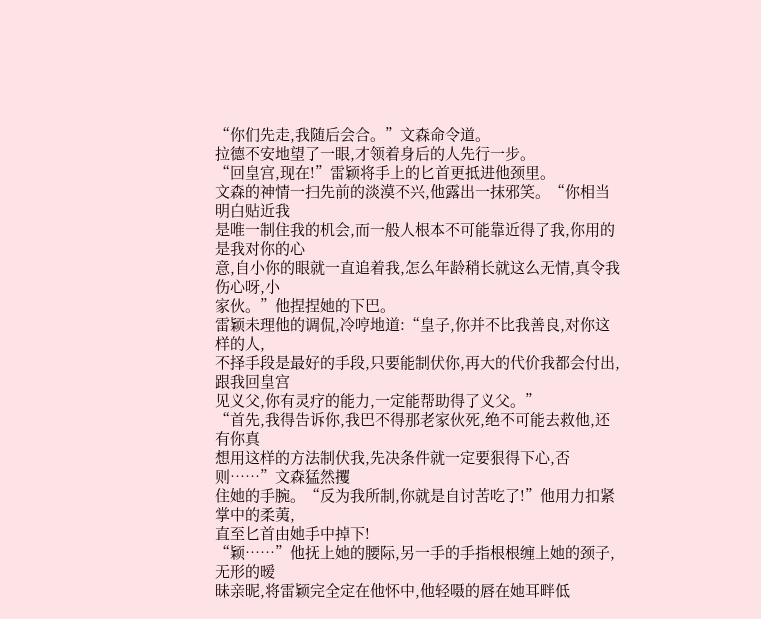“你们先走,我随后会合。”文森命令道。
拉德不安地望了一眼,才领着身后的人先行一步。
“回皇宫,现在!”雷颖将手上的匕首更抵进他颈里。
文森的神情一扫先前的淡漠不兴,他露出一抹邪笑。“你相当明白贴近我
是唯一制住我的机会,而一般人根本不可能靠近得了我,你用的是我对你的心
意,自小你的眼就一直追着我,怎么年龄稍长就这么无情,真令我伤心呀,小
家伙。”他捏捏她的下巴。
雷颖未理他的调侃,冷哼地道:“皇子,你并不比我善良,对你这样的人,
不择手段是最好的手段,只要能制伏你,再大的代价我都会付出,跟我回皇宫
见义父,你有灵疗的能力,一定能帮助得了义父。”
“首先,我得告诉你,我巴不得那老家伙死,绝不可能去救他,还有你真
想用这样的方法制伏我,先决条件就一定要狠得下心,否则……”文森猛然攫
住她的手腕。“反为我所制,你就是自讨苦吃了!”他用力扣紧掌中的柔荑,
直至匕首由她手中掉下!
“颖……”他抚上她的腰际,另一手的手指根根缠上她的颈子,无形的暧
昧亲昵,将雷颖完全定在他怀中,他轻嗫的唇在她耳畔低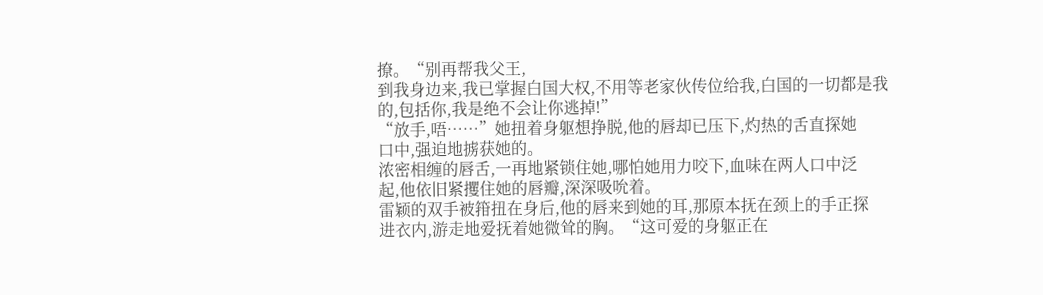撩。“别再帮我父王,
到我身边来,我已掌握白国大权,不用等老家伙传位给我,白国的一切都是我
的,包括你,我是绝不会让你逃掉!”
“放手,唔……”她扭着身躯想挣脱,他的唇却已压下,灼热的舌直探她
口中,强迫地掳获她的。
浓密相缠的唇舌,一再地紧锁住她,哪怕她用力咬下,血味在两人口中泛
起,他依旧紧攫住她的唇瓣,深深吸吮着。
雷颖的双手被箝扭在身后,他的唇来到她的耳,那原本抚在颈上的手正探
进衣内,游走地爱抚着她微耸的胸。“这可爱的身躯正在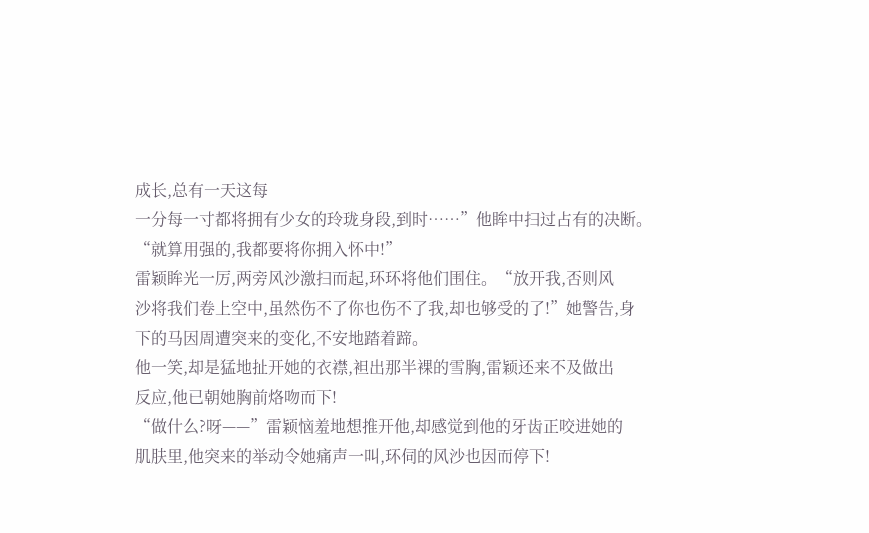成长,总有一天这每
一分每一寸都将拥有少女的玲珑身段,到时……”他眸中扫过占有的决断。
“就算用强的,我都要将你拥入怀中!”
雷颖眸光一厉,两旁风沙激扫而起,环环将他们围住。“放开我,否则风
沙将我们卷上空中,虽然伤不了你也伤不了我,却也够受的了!”她警告,身
下的马因周遭突来的变化,不安地踏着蹄。
他一笑,却是猛地扯开她的衣襟,袒出那半裸的雪胸,雷颖还来不及做出
反应,他已朝她胸前烙吻而下!
“做什么?呀——”雷颖恼羞地想推开他,却感觉到他的牙齿正咬进她的
肌肤里,他突来的举动令她痛声一叫,环伺的风沙也因而停下!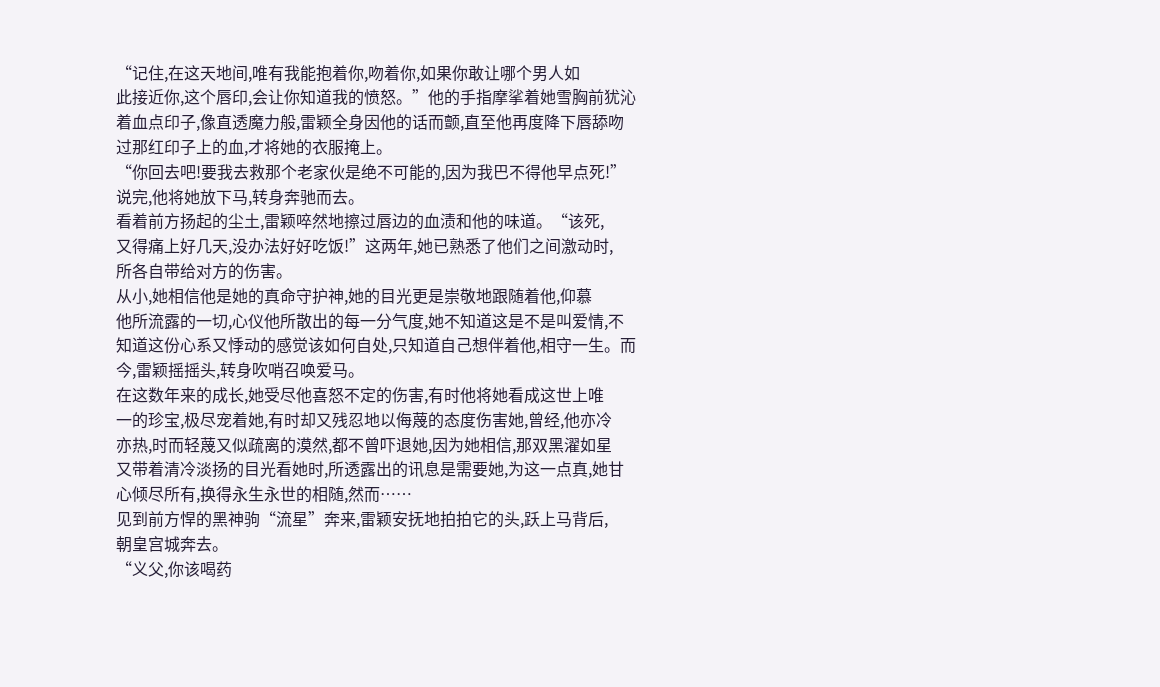“记住,在这天地间,唯有我能抱着你,吻着你,如果你敢让哪个男人如
此接近你,这个唇印,会让你知道我的愤怒。”他的手指摩挲着她雪胸前犹沁
着血点印子,像直透魔力般,雷颖全身因他的话而颤,直至他再度降下唇舔吻
过那红印子上的血,才将她的衣服掩上。
“你回去吧!要我去救那个老家伙是绝不可能的,因为我巴不得他早点死!”
说完,他将她放下马,转身奔驰而去。
看着前方扬起的尘土,雷颖啐然地擦过唇边的血渍和他的味道。“该死,
又得痛上好几天,没办法好好吃饭!”这两年,她已熟悉了他们之间激动时,
所各自带给对方的伤害。
从小,她相信他是她的真命守护神,她的目光更是崇敬地跟随着他,仰慕
他所流露的一切,心仪他所散出的每一分气度,她不知道这是不是叫爱情,不
知道这份心系又悸动的感觉该如何自处,只知道自己想伴着他,相守一生。而
今,雷颖摇摇头,转身吹哨召唤爱马。
在这数年来的成长,她受尽他喜怒不定的伤害,有时他将她看成这世上唯
一的珍宝,极尽宠着她,有时却又残忍地以侮蔑的态度伤害她,曾经,他亦冷
亦热,时而轻蔑又似疏离的漠然,都不曾吓退她,因为她相信,那双黑濯如星
又带着清冷淡扬的目光看她时,所透露出的讯息是需要她,为这一点真,她甘
心倾尽所有,换得永生永世的相随,然而……
见到前方悍的黑神驹“流星”奔来,雷颖安抚地拍拍它的头,跃上马背后,
朝皇宫城奔去。
“义父,你该喝药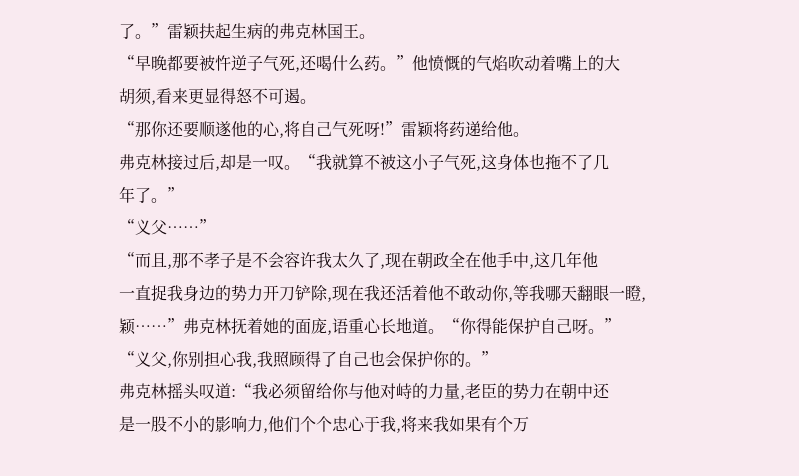了。”雷颖扶起生病的弗克林国王。
“早晚都要被忤逆子气死,还喝什么药。”他愤慨的气焰吹动着嘴上的大
胡须,看来更显得怒不可遏。
“那你还要顺遂他的心,将自己气死呀!”雷颖将药递给他。
弗克林接过后,却是一叹。“我就算不被这小子气死,这身体也拖不了几
年了。”
“义父……”
“而且,那不孝子是不会容许我太久了,现在朝政全在他手中,这几年他
一直捉我身边的势力开刀铲除,现在我还活着他不敢动你,等我哪天翻眼一瞪,
颖……”弗克林抚着她的面庞,语重心长地道。“你得能保护自己呀。”
“义父,你别担心我,我照顾得了自己也会保护你的。”
弗克林摇头叹道:“我必须留给你与他对峙的力量,老臣的势力在朝中还
是一股不小的影响力,他们个个忠心于我,将来我如果有个万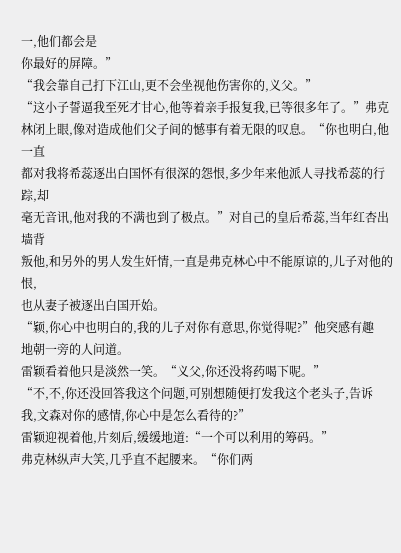一,他们都会是
你最好的屏障。”
“我会靠自己打下江山,更不会坐视他伤害你的,义父。”
“这小子誓逼我至死才甘心,他等着亲手报复我,已等很多年了。”弗克
林闭上眼,像对造成他们父子间的憾事有着无限的叹息。“你也明白,他一直
都对我将希蕊逐出白国怀有很深的怨恨,多少年来他派人寻找希蕊的行踪,却
毫无音讯,他对我的不满也到了极点。”对自己的皇后希蕊,当年红杏出墙背
叛他,和另外的男人发生奸情,一直是弗克林心中不能原谅的,儿子对他的恨,
也从妻子被逐出白国开始。
“颖,你心中也明白的,我的儿子对你有意思,你觉得呢?”他突感有趣
地朝一旁的人问道。
雷颖看着他只是淡然一笑。“义父,你还没将药喝下呢。”
“不,不,你还没回答我这个问题,可别想随便打发我这个老头子,告诉
我,文森对你的感情,你心中是怎么看待的?”
雷颖迎视着他,片刻后,缓缓地道:“一个可以利用的筹码。”
弗克林纵声大笑,几乎直不起腰来。“你们两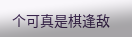个可真是棋逢敌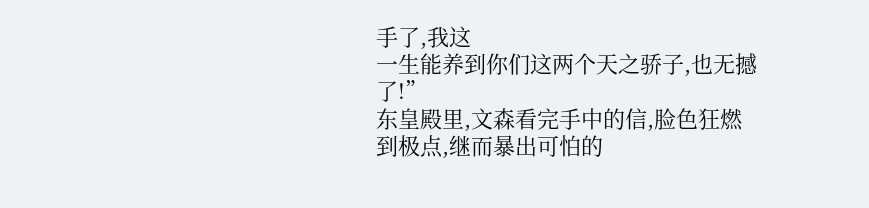手了,我这
一生能养到你们这两个天之骄子,也无撼了!”
东皇殿里,文森看完手中的信,脸色狂燃到极点,继而暴出可怕的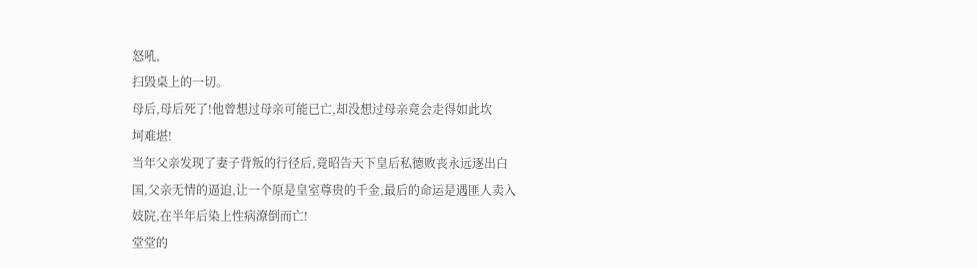怒吼,
扫毁桌上的一切。
母后,母后死了!他曾想过母亲可能已亡,却没想过母亲竟会走得如此坎
坷难堪!
当年父亲发现了妻子背叛的行径后,竟昭告天下皇后私德败丧永远逐出白
国,父亲无情的逼迫,让一个原是皇室尊贵的千金,最后的命运是遇匪人卖入
妓院,在半年后染上性病潦倒而亡!
堂堂的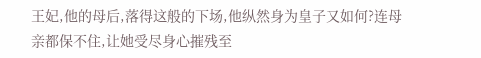王妃,他的母后,落得这般的下场,他纵然身为皇子又如何?连母
亲都保不住,让她受尽身心摧残至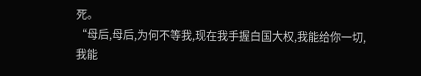死。
“母后,母后,为何不等我,现在我手握白国大权,我能给你一切,我能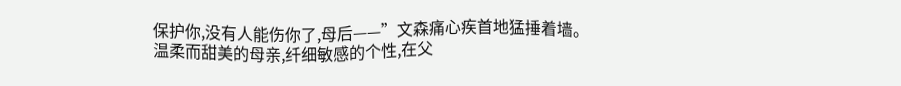保护你,没有人能伤你了,母后——”文森痛心疾首地猛捶着墙。
温柔而甜美的母亲,纤细敏感的个性,在父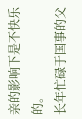亲的影响下是不快乐的。
长年忙碌于国事的父